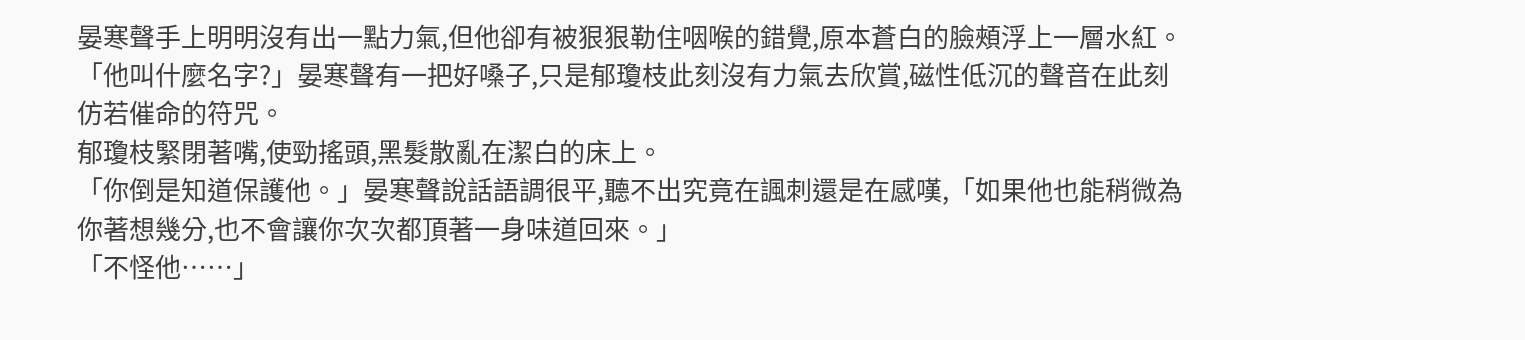晏寒聲手上明明沒有出一點力氣,但他卻有被狠狠勒住咽喉的錯覺,原本蒼白的臉頰浮上一層水紅。
「他叫什麼名字?」晏寒聲有一把好嗓子,只是郁瓊枝此刻沒有力氣去欣賞,磁性低沉的聲音在此刻仿若催命的符咒。
郁瓊枝緊閉著嘴,使勁搖頭,黑髮散亂在潔白的床上。
「你倒是知道保護他。」晏寒聲說話語調很平,聽不出究竟在諷刺還是在感嘆,「如果他也能稍微為你著想幾分,也不會讓你次次都頂著一身味道回來。」
「不怪他……」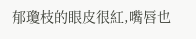郁瓊枝的眼皮很紅,嘴唇也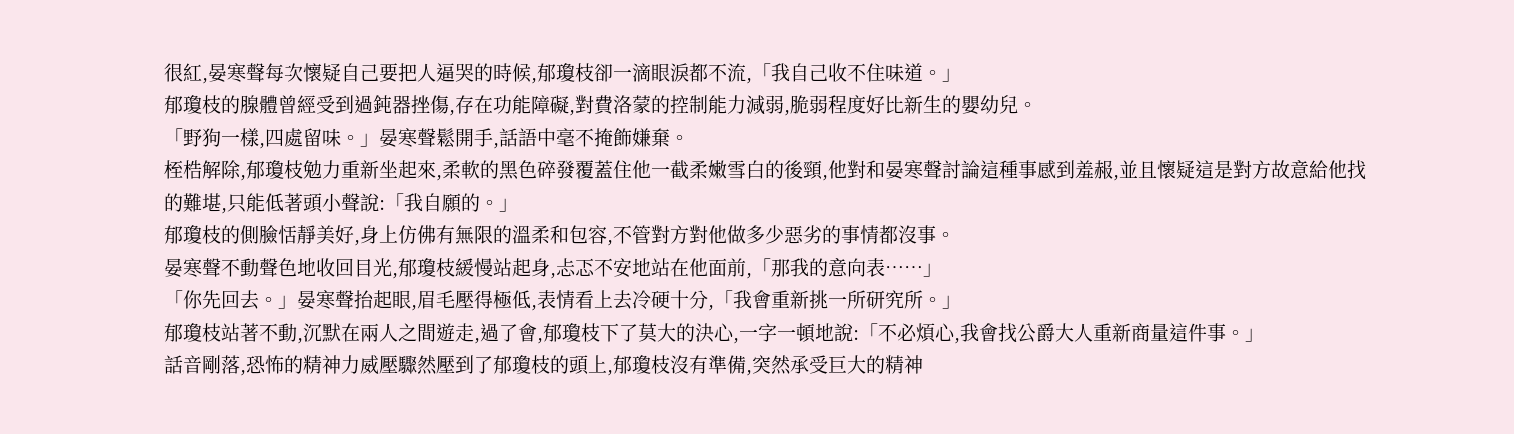很紅,晏寒聲每次懷疑自己要把人逼哭的時候,郁瓊枝卻一滴眼淚都不流,「我自己收不住味道。」
郁瓊枝的腺體曾經受到過鈍器挫傷,存在功能障礙,對費洛蒙的控制能力減弱,脆弱程度好比新生的嬰幼兒。
「野狗一樣,四處留味。」晏寒聲鬆開手,話語中毫不掩飾嫌棄。
桎梏解除,郁瓊枝勉力重新坐起來,柔軟的黑色碎發覆蓋住他一截柔嫩雪白的後頸,他對和晏寒聲討論這種事感到羞赧,並且懷疑這是對方故意給他找的難堪,只能低著頭小聲說:「我自願的。」
郁瓊枝的側臉恬靜美好,身上仿佛有無限的溫柔和包容,不管對方對他做多少惡劣的事情都沒事。
晏寒聲不動聲色地收回目光,郁瓊枝緩慢站起身,忐忑不安地站在他面前,「那我的意向表……」
「你先回去。」晏寒聲抬起眼,眉毛壓得極低,表情看上去冷硬十分,「我會重新挑一所研究所。」
郁瓊枝站著不動,沉默在兩人之間遊走,過了會,郁瓊枝下了莫大的決心,一字一頓地說:「不必煩心,我會找公爵大人重新商量這件事。」
話音剛落,恐怖的精神力威壓驟然壓到了郁瓊枝的頭上,郁瓊枝沒有準備,突然承受巨大的精神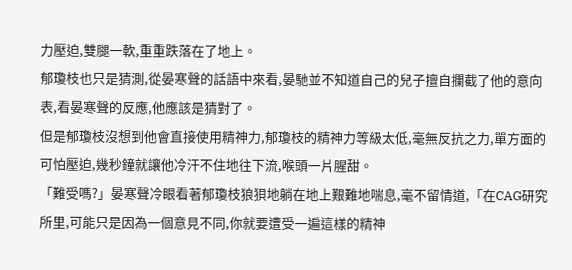力壓迫,雙腿一軟,重重跌落在了地上。
郁瓊枝也只是猜測,從晏寒聲的話語中來看,晏馳並不知道自己的兒子擅自攔截了他的意向表,看晏寒聲的反應,他應該是猜對了。
但是郁瓊枝沒想到他會直接使用精神力,郁瓊枝的精神力等級太低,毫無反抗之力,單方面的可怕壓迫,幾秒鐘就讓他冷汗不住地往下流,喉頭一片腥甜。
「難受嗎?」晏寒聲冷眼看著郁瓊枝狼狽地躺在地上艱難地喘息,毫不留情道,「在CAG研究所里,可能只是因為一個意見不同,你就要遭受一遍這樣的精神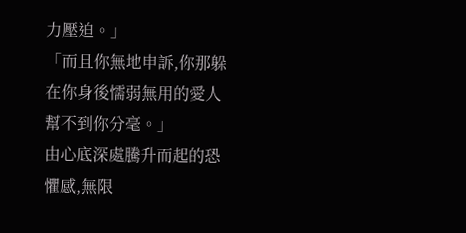力壓迫。」
「而且你無地申訴,你那躲在你身後懦弱無用的愛人幫不到你分毫。」
由心底深處騰升而起的恐懼感,無限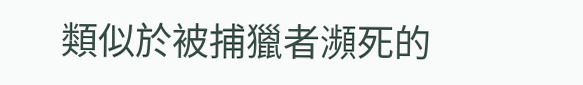類似於被捕獵者瀕死的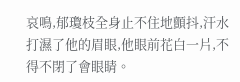哀鳴,郁瓊枝全身止不住地顫抖,汗水打濕了他的眉眼,他眼前花白一片,不得不閉了會眼睛。